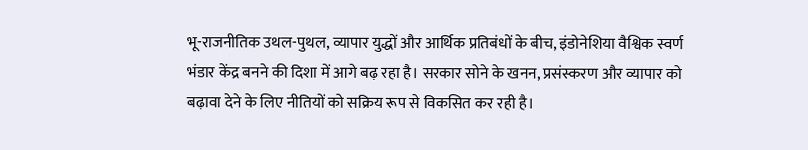भू-राजनीतिक उथल-पुथल, व्यापार युद्धों और आर्थिक प्रतिबंधों के बीच, इंडोनेशिया वैश्विक स्वर्ण भंडार केंद्र बनने की दिशा में आगे बढ़ रहा है। सरकार सोने के खनन, प्रसंस्करण और व्यापार को बढ़ावा देने के लिए नीतियों को सक्रिय रूप से विकसित कर रही है।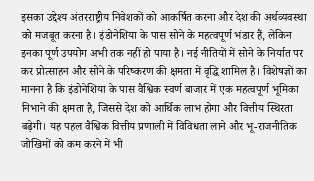इसका उद्देश्य अंतरराष्ट्रीय निवेशकों को आकर्षित करना और देश की अर्थव्यवस्था को मजबूत करना है। इंडोनेशिया के पास सोने के महत्वपूर्ण भंडार हैं, लेकिन इनका पूर्ण उपयोग अभी तक नहीं हो पाया है। नई नीतियों में सोने के निर्यात पर कर प्रोत्साहन और सोने के परिष्करण की क्षमता में वृद्धि शामिल है। विशेषज्ञों का मानना है कि इंडोनेशिया के पास वैश्विक स्वर्ण बाजार में एक महत्वपूर्ण भूमिका निभाने की क्षमता है, जिससे देश को आर्थिक लाभ होगा और वित्तीय स्थिरता बढ़ेगी। यह पहल वैश्विक वित्तीय प्रणाली में विविधता लाने और भू-राजनीतिक जोखिमों को कम करने में भी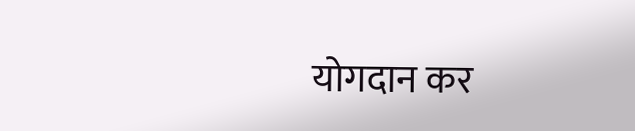योगदान कर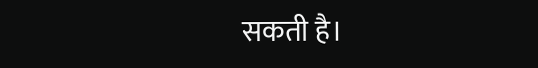सकती है।